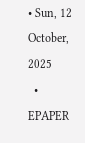• Sun, 12 October, 2025
  • EPAPER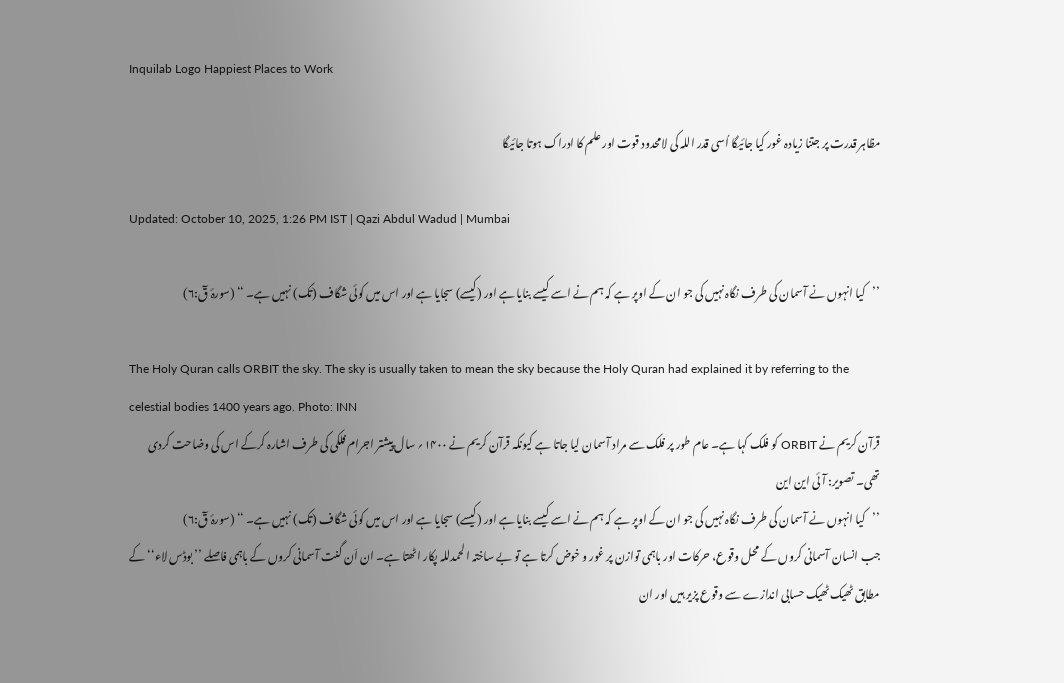Inquilab Logo Happiest Places to Work

مظاہر قدرت پر جتنا زیادہ غور کیا جائیگا اُسی قدر اللہ کی لامحدود قوت اور علم کا ادراک ہوتا جائیگا

Updated: October 10, 2025, 1:26 PM IST | Qazi Abdul Wadud | Mumbai

’’کیا انہوں نے آسمان کی طرف نگاہ نہیں کی جو ان کے اوپر ہے کہ ہم نے اسے کیسے بنایا ہے اور (کیسے) سجایا ہے اور اس میں کوئی شگاف (تک) نہیں ہے۔ ‘‘ (سورۂ قٓ:۶)

The Holy Quran calls ORBIT the sky. The sky is usually taken to mean the sky because the Holy Quran had explained it by referring to the celestial bodies 1400 years ago. Photo: INN
قرآن کریم نے ORBIT کو فلک کہا ہے۔ عام طور پر فلک سے مراد آسمان لیا جاتا ہے کیونکہ قرآن کریم نے ۱۴۰۰؍ سال پیشتر اجرام فلکی کی طرف اشارہ کرکے اس کی وضاحت کردی تھی۔ تصویر: آئی این این
’’کیا انہوں نے آسمان کی طرف نگاہ نہیں کی جو ان کے اوپر ہے کہ ہم نے اسے کیسے بنایا ہے اور (کیسے) سجایا ہے اور اس میں کوئی شگاف (تک) نہیں ہے۔ ‘‘ (سورۂ قٓ:۶)
جب انسان آسمانی کروں کے محل وقوع، حرکات اور باہمی توازن پر غور و خوض کرتا ہے تو بے ساختہ الحمدللہ پکار اٹھتا ہے۔ ان اَن گنت آسمانی کروں کے باہمی فاصلے ’’بوڈس لاء‘‘ کے مطابق ٹھیک ٹھیک حسابی اندازے سے وقوع پزیر ہیں اور ان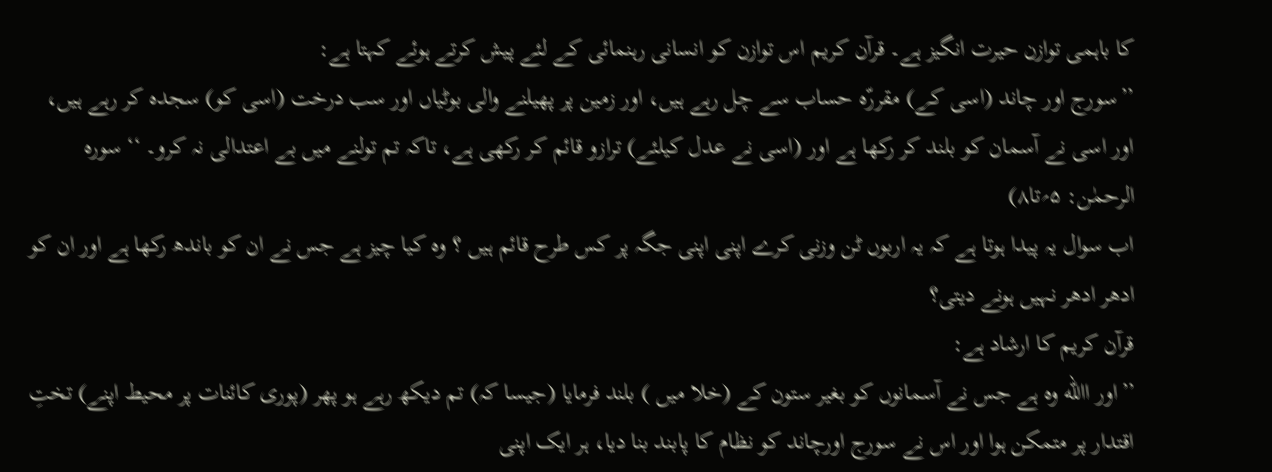کا باہمی توازن حیرت انگیز ہے۔ قرآن کریم اس توازن کو انسانی رہنمائی کے لئے پیش کرتے ہوئے کہتا ہے:
’’سورج اور چاند (اسی کے) مقررّہ حساب سے چل رہے ہیں، اور زمین پر پھیلنے والی بوٹیاں اور سب درخت (اسی کو) سجدہ کر رہے ہیں، اور اسی نے آسمان کو بلند کر رکھا ہے اور (اسی نے عدل کیلئے) ترازو قائم کر رکھی ہے، تاکہ تم تولنے میں بے اعتدالی نہ کرو۔ ‘‘ سورہ الرحمٰن: ۵؍تا۸)
اب سوال یہ پیدا ہوتا ہے کہ یہ اربوں ٹن وزنی کرے اپنی اپنی جگہ پر کس طرح قائم ہیں ؟ وہ کیا چیز ہے جس نے ان کو باندھ رکھا ہے اور ان کو ادھر ادھر نہیں ہونے دیتی؟
قرآن کریم کا ارشاد ہے:
’’اور االله وہ ہے جس نے آسمانوں کو بغیر ستون کے (خلا میں ) بلند فرمایا (جیسا کہ) تم دیکھ رہے ہو پھر (پوری کائنات پر محیط اپنے) تختِ اقتدار پر متمکن ہوا اور اس نے سورج اورچاند کو نظام کا پابند بنا دیا، ہر ایک اپنی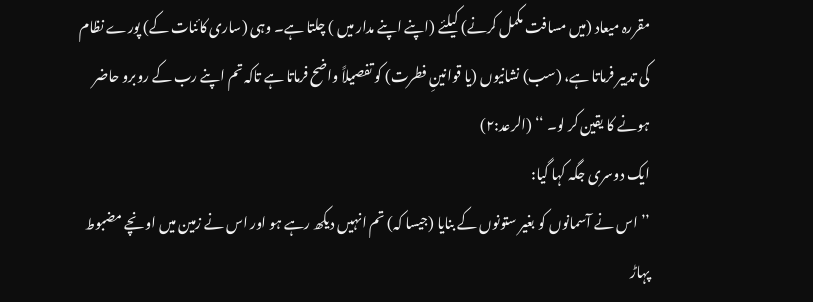مقررہ میعاد (میں مسافت مکمل کرنے) کیلئے (اپنے اپنے مدار میں ) چلتا ہے۔ وہی (ساری کائنات کے) پورے نظام کی تدبیر فرماتا ہے، (سب) نشانیوں (یا قوانینِ فطرت) کو تفصیلاً واضح فرماتا ہے تاکہ تم اپنے رب کے روبرو حاضر ہونے کا یقین کر لو۔ ‘‘ (الرعد:۲)
ایک دوسری جگہ کہا گیا:
’’اس نے آسمانوں کو بغیر ستونوں کے بنایا (جیسا کہ) تم انہیں دیکھ رہے ہو اور اس نے زمین میں اونچے مضبوط پہاڑ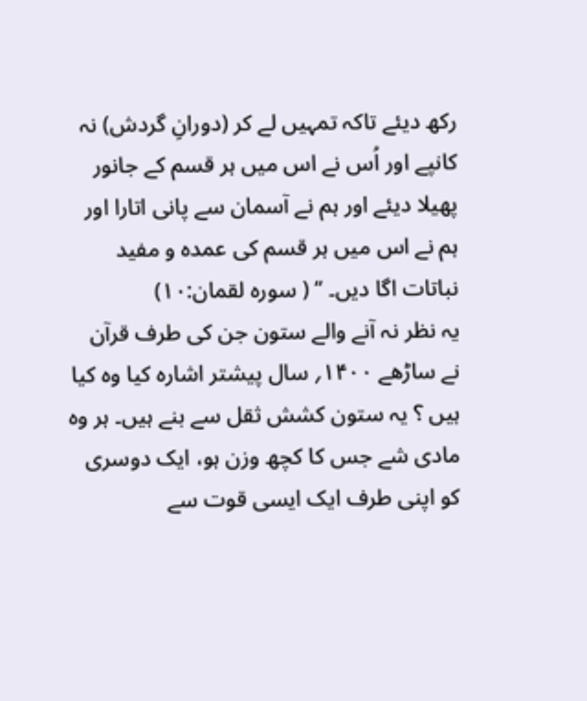رکھ دیئے تاکہ تمہیں لے کر (دورانِ گردش) نہ کانپے اور اُس نے اس میں ہر قسم کے جانور پھیلا دیئے اور ہم نے آسمان سے پانی اتارا اور ہم نے اس میں ہر قسم کی عمدہ و مفید نباتات اگا دیں۔ ‘‘ ( سورہ لقمان:۱۰)
یہ نظر نہ آنے والے ستون جن کی طرف قرآن نے ساڑھے ۱۴۰۰؍ سال پیشتر اشارہ کیا وہ کیا ہیں ؟ یہ ستون کشش ثقل سے بنے ہیں۔ ہر وہ مادی شے جس کا کچھ وزن ہو، ایک دوسری کو اپنی طرف ایک ایسی قوت سے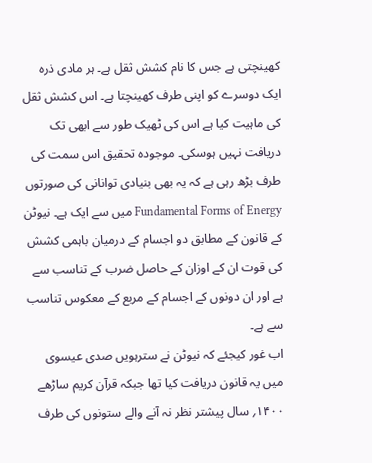کھینچتی ہے جس کا نام کشش ثقل ہے۔ ہر مادی ذرہ ایک دوسرے کو اپنی طرف کھینچتا ہے۔ اس کشش ثقل کی ماہیت کیا ہے اس کی ٹھیک طور سے ابھی تک دریافت نہیں ہوسکی۔ موجودہ تحقیق اس سمت کی طرف بڑھ رہی ہے کہ یہ بھی بنیادی توانانی کی صورتوں Fundamental Forms of Energy میں سے ایک ہے۔ نیوٹن کے قانون کے مطابق دو اجسام کے درمیان باہمی کشش کی قوت ان کے اوزان کے حاصل ضرب کے تناسب سے ہے اور ان دونوں کے اجسام کے مربع کے معکوس تناسب سے ہے۔
اب غور کیجئے کہ نیوٹن نے سترہویں صدی عیسوی میں یہ قانون دریافت کیا تھا جبکہ قرآن کریم ساڑھے ۱۴۰۰؍ سال پیشتر نظر نہ آنے والے ستونوں کی طرف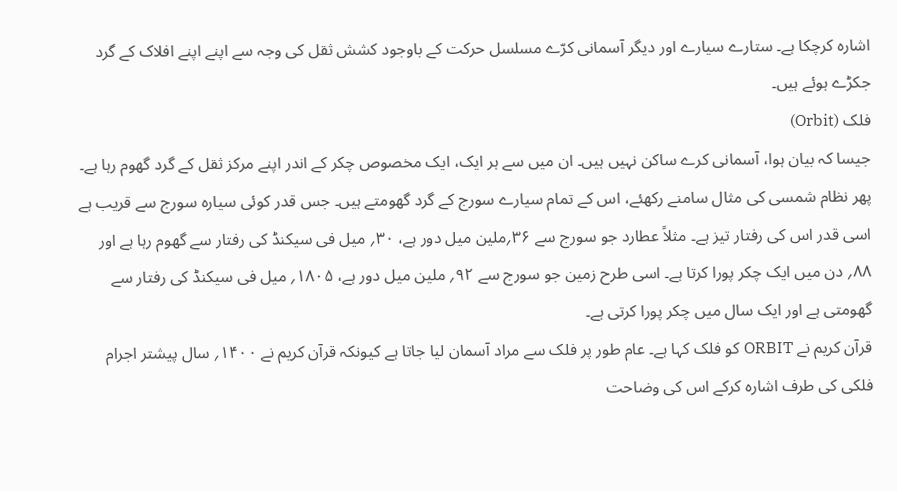اشارہ کرچکا ہے۔ ستارے سیارے اور دیگر آسمانی کرّے مسلسل حرکت کے باوجود کشش ثقل کی وجہ سے اپنے اپنے افلاک کے گرد جکڑے ہوئے ہیں۔
فلک (Orbit)
جیسا کہ بیان ہوا، آسمانی کرے ساکن نہیں ہیں۔ ان میں سے ہر ایک، ایک مخصوص چکر کے اندر اپنے مرکز ثقل کے گرد گھوم رہا ہے۔ پھر نظام شمسی کی مثال سامنے رکھئے، اس کے تمام سیارے سورج کے گرد گھومتے ہیں۔ جس قدر کوئی سیارہ سورج سے قریب ہے اسی قدر اس کی رفتار تیز ہے۔ مثلاً عطارد جو سورج سے ۳۶؍ملین میل دور ہے، ۳۰؍ میل فی سیکنڈ کی رفتار سے گھوم رہا ہے اور ۸۸؍ دن میں ایک چکر پورا کرتا ہے۔ اسی طرح زمین جو سورج سے ۹۲؍ ملین میل دور ہے، ۱۸۰۵؍ میل فی سیکنڈ کی رفتار سے گھومتی ہے اور ایک سال میں چکر پورا کرتی ہے۔
قرآن کریم نے ORBIT کو فلک کہا ہے۔ عام طور پر فلک سے مراد آسمان لیا جاتا ہے کیونکہ قرآن کریم نے ۱۴۰۰؍ سال پیشتر اجرام فلکی کی طرف اشارہ کرکے اس کی وضاحت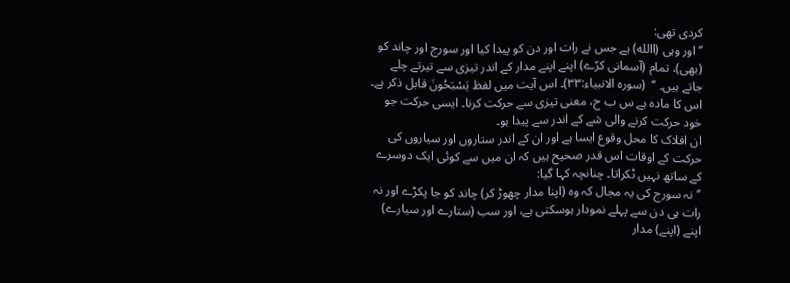کردی تھی:
’’اور وہی (االله) ہے جس نے رات اور دن کو پیدا کیا اور سورج اور چاند کو (بھی)، تمام (آسمانی کرّے) اپنے اپنے مدار کے اندر تیزی سے تیرتے چلے جاتے ہیں۔ ‘‘  (سورہ الانبیاء:۳۳)۔ اس آیت میں لفظ يَسْبَحُونَ قابل ذکر ہے۔ اس کا مادہ ہے س ب ح، معنی تیزی سے حرکت کرنا۔ ایسی حرکت جو خود حرکت کرنے والی شے کے اندر سے پیدا ہو۔
ان افلاک کا محل وقوع ایسا ہے اور ان کے اندر ستاروں اور سیاروں کی حرکت کے اوقات اس قدر صحیح ہیں کہ ان میں سے کوئی ایک دوسرے کے ساتھ نہیں ٹکراتا۔ چنانچہ کہا گیا:
’’نہ سورج کی یہ مجال کہ وہ (اپنا مدار چھوڑ کر) چاند کو جا پکڑے اور نہ رات ہی دن سے پہلے نمودار ہوسکتی ہے، اور سب (ستارے اور سیارے) اپنے (اپنے) مدار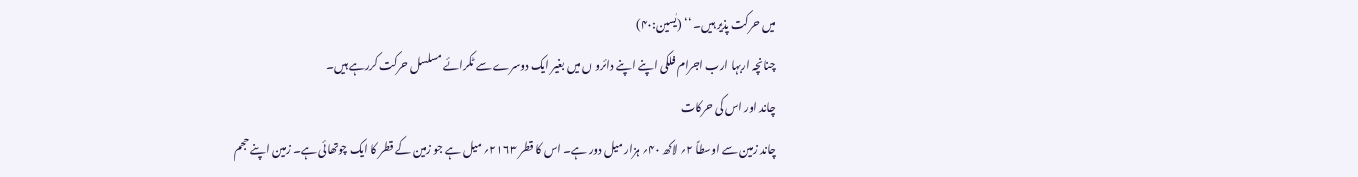میں حرکت پذیر ہیں۔ ‘‘ (یٰسین:۴۰)
چنانچہ اربہا ارب اجرام فلکی اپنے اپنے دائرو ں میں بغیر ایک دوسرے سے ٹکرائے مسلسل حرکت کررہے ہیں۔
چاند اور اس کی حرکات
چاند زمین سے اوسطاً ۲؍ لاکھ ۴۰؍ ہزار میل دور ہے۔ اس کا قطر ۲۱۶۳؍ میل ہے جو زمین کے قطر کا ایک چوتھائی ہے۔ زمین اپنے حجم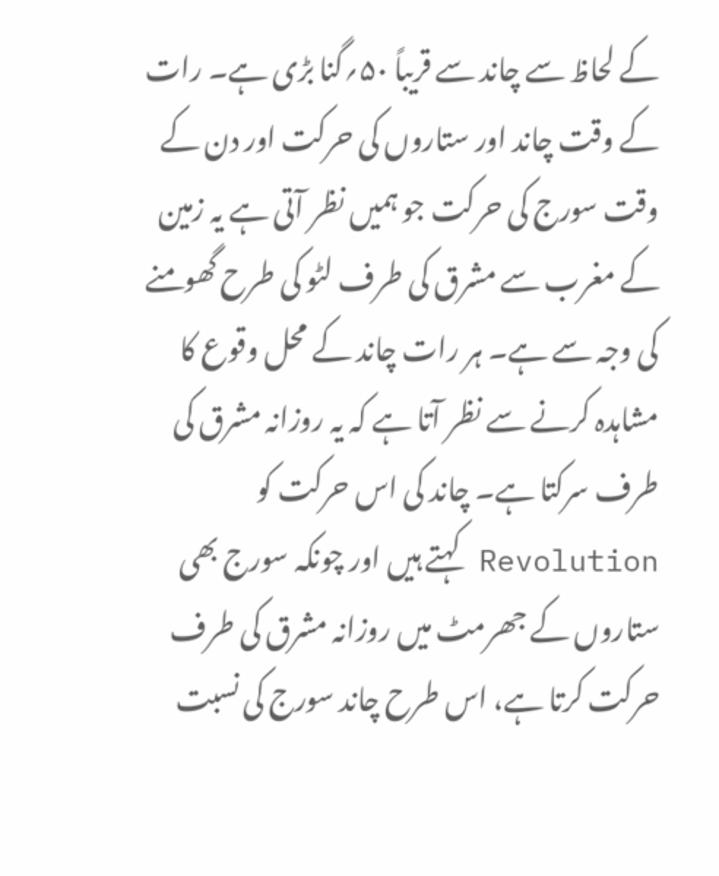کے لحاظ سے چاند سے قریباً ۵۰؍گنا بڑی ہے۔ رات کے وقت چاند اور ستاروں کی حرکت اور دن کے وقت سورج کی حرکت جو ہمیں نظر آتی ہے یہ زمین کے مغرب سے مشرق کی طرف لٹو کی طرح گھومنے کی وجہ سے ہے۔ ہر رات چاند کے محل وقوع کا مشاہدہ کرنے سے نظر آتا ہے کہ یہ روزانہ مشرق کی طرف سرکتا ہے۔ چاند کی اس حرکت کو Revolution کہتے ہیں اور چونکہ سورج بھی ستاروں کے جھرمٹ میں روزانہ مشرق کی طرف حرکت کرتا ہے، اس طرح چاند سورج کی نسبت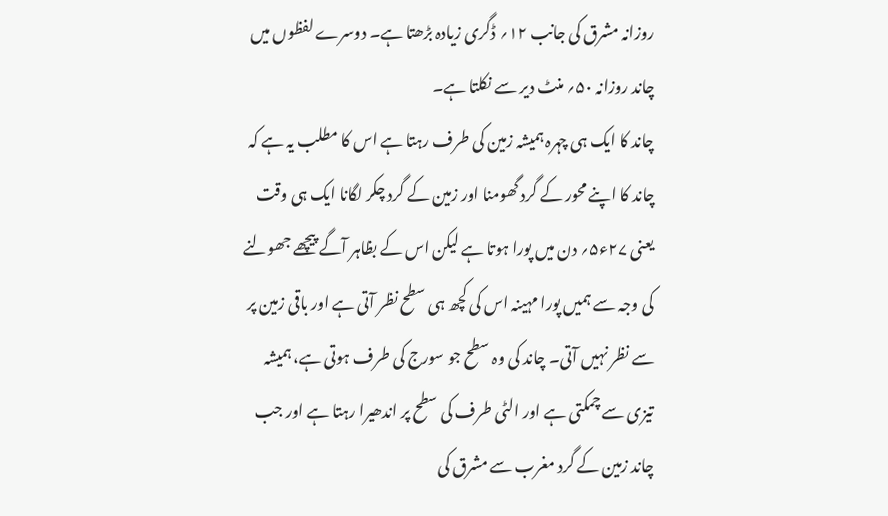روزانہ مشرق کی جانب ۱۲؍ ڈگری زیادہ بڑھتا ہے۔ دوسرے لفظوں میں چاند روزانہ ۵۰؍ منٹ دیر سے نکلتا ہے۔
چاند کا ایک ہی چہرہ ہمیشہ زمین کی طرف رہتا ہے اس کا مطلب یہ ہے کہ چاند کا اپنے محور کے گرد گھومنا اور زمین کے گرد چکر لگانا ایک ہی وقت یعنی ۲۷ء۵؍ دن میں پورا ہوتا ہے لیکن اس کے بظاہر آگے پیچھے جھولنے کی وجہ سے ہمیں پورا مہینہ اس کی کچھ ہی سطح نظر آتی ہے اور باقی زمین پر سے نظر نہیں آتی۔ چاند کی وہ سطح جو سورج کی طرف ہوتی ہے، ہمیشہ تیزی سے چمکتی ہے اور الٹی طرف کی سطح پر اندھیرا رہتا ہے اور جب چاند زمین کے گرد مغرب سے مشرق کی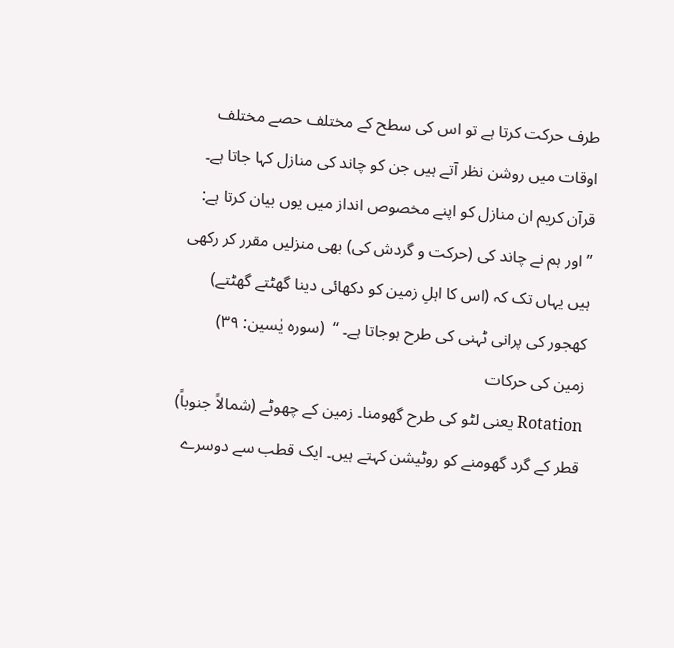طرف حرکت کرتا ہے تو اس کی سطح کے مختلف حصے مختلف اوقات میں روشن نظر آتے ہیں جن کو چاند کی منازل کہا جاتا ہے۔ قرآن کریم ان منازل کو اپنے مخصوص انداز میں یوں بیان کرتا ہے: ’’اور ہم نے چاند کی (حرکت و گردش کی) بھی منزلیں مقرر کر رکھی ہیں یہاں تک کہ (اس کا اہلِ زمین کو دکھائی دینا گھٹتے گھٹتے) کھجور کی پرانی ٹہنی کی طرح ہوجاتا ہے۔ ‘‘  (سورہ یٰسین: ۳۹)
زمین کی حرکات
Rotation یعنی لٹو کی طرح گھومنا۔ زمین کے چھوٹے (شمالاً جنوباً) قطر کے گرد گھومنے کو روٹیشن کہتے ہیں۔ ایک قطب سے دوسرے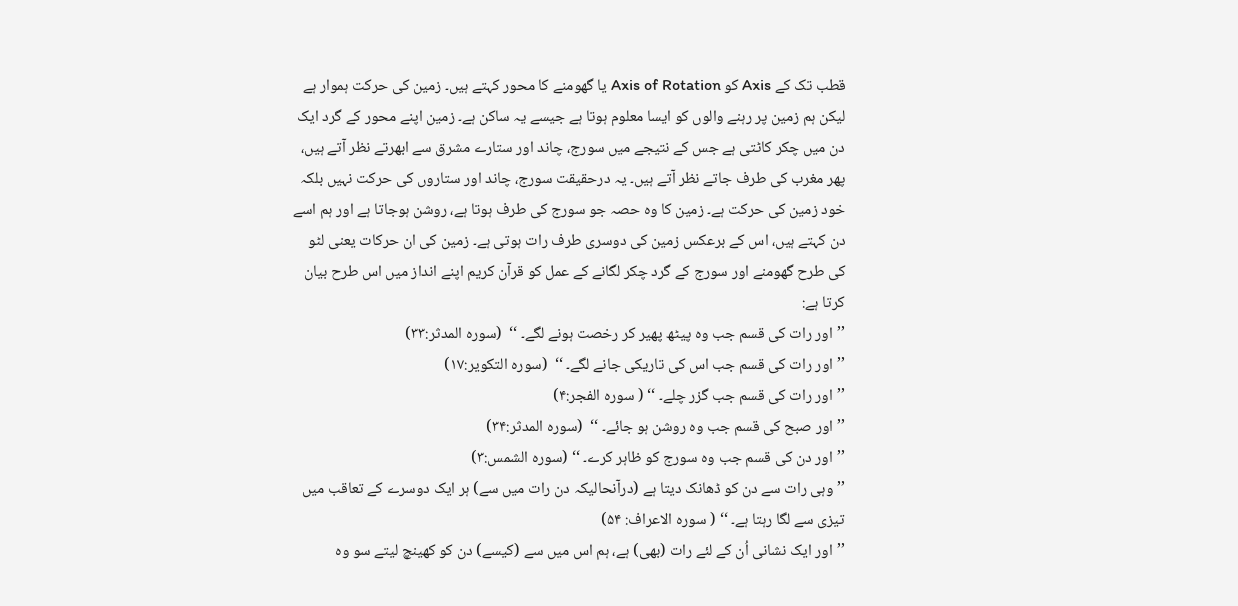قطب تک کے Axis کو Axis of Rotation یا گھومنے کا محور کہتے ہیں۔ زمین کی حرکت ہموار ہے لیکن ہم زمین پر رہنے والوں کو ایسا معلوم ہوتا ہے جیسے یہ ساکن ہے۔ زمین اپنے محور کے گرد ایک دن میں چکر کاٹتی ہے جس کے نتیجے میں سورج، چاند اور ستارے مشرق سے ابھرتے نظر آتے ہیں، پھر مغرب کی طرف جاتے نظر آتے ہیں۔ یہ درحقیقت سورج، چاند اور ستاروں کی حرکت نہیں بلکہ خود زمین کی حرکت ہے۔ زمین کا وہ حصہ جو سورج کی طرف ہوتا ہے، روشن ہوجاتا ہے اور ہم اسے دن کہتے ہیں، اس کے برعکس زمین کی دوسری طرف رات ہوتی ہے۔ زمین کی ان حرکات یعنی لٹو کی طرح گھومنے اور سورج کے گرد چکر لگانے کے عمل کو قرآن کریم اپنے انداز میں اس طرح بیان کرتا ہے:
’’اور رات کی قسم جب وہ پیٹھ پھیر کر رخصت ہونے لگے۔ ‘‘  (سورہ المدثر:۳۳)
’’اور رات کی قسم جب اس کی تاریکی جانے لگے۔ ‘‘  (سورہ التکویر:۱۷)
’’اور رات کی قسم جب گزر چلے۔ ‘‘ ( سورہ الفجر:۴)
’’اور صبح کی قسم جب وہ روشن ہو جائے۔ ‘‘  (سورہ المدثر:۳۴)
’’اور دن کی قسم جب وہ سورج کو ظاہر کرے۔ ‘‘ (سورہ الشمس:۳)
’’وہی رات سے دن کو ڈھانک دیتا ہے (درآنحالیکہ دن رات میں سے) ہر ایک دوسرے کے تعاقب میں تیزی سے لگا رہتا ہے۔ ‘‘ ( سورہ الاعراف: ۵۴)
’’اور ایک نشانی اُن کے لئے رات (بھی) ہے، ہم اس میں سے (کیسے) دن کو کھینچ لیتے سو وہ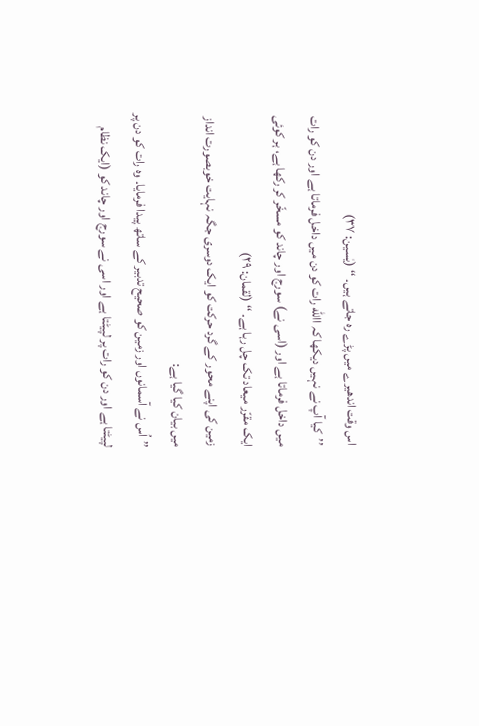اس وقت اندھیرے میں پڑے رہ جاتے ہیں۔ ‘‘ (یٰسین: ۳۷)
’’کیا آپ نے نہیں دیکھا کہ االله رات کو دن میں داخل فرماتا ہے اور دن کو رات میں داخل فرماتا ہے اور (اسی نے) سورج اور چاند کو مسخّر کر رکھا ہے، ہر کوئی ایک مقرّر میعاد تک چل رہا ہے۔ ‘‘ (لقمان: ۲۹)
زمین کی اپنے محور کے گرد حرکت کو ایک دوسری جگہ نہایت خوبصورت انداز میں بیان کیا گیا ہے:
’’اُس نے آسمانوں اور زمین کو صحیح تدبیر کے ساتھ پیدا فرمایا۔ وہ رات کو دن پر لپیٹتا ہے اور دن کو رات پر لپیٹتا ہے اور اسی نے سورج اور چاند کو (ایک نظام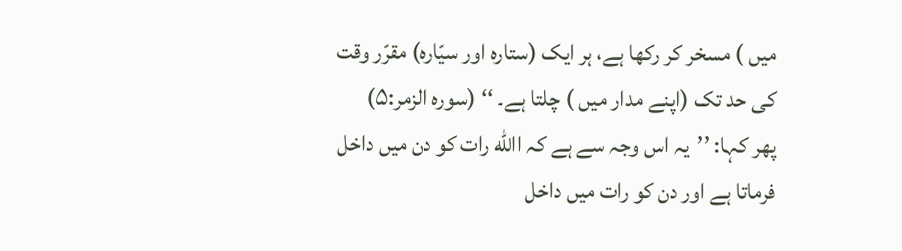میں ) مسخر کر رکھا ہے، ہر ایک (ستارہ اور سیّارہ) مقرّر وقت کی حد تک (اپنے مدار میں ) چلتا ہے۔ ‘‘ (سورہ الزمر:۵)
پھر کہا: ’’یہ اس وجہ سے ہے کہ االله رات کو دن میں داخل فرماتا ہے اور دن کو رات میں داخل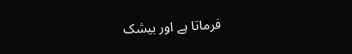فرماتا ہے اور بیشک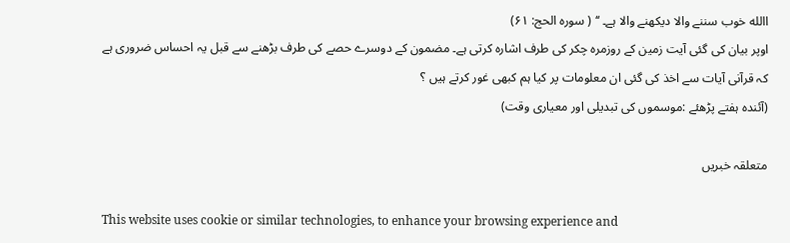االله خوب سننے والا دیکھنے والا ہے۔ ‘‘ ( سورہ الحج: ۶۱)
اوپر بیان کی گئی آیت زمین کے روزمرہ چکر کی طرف اشارہ کرتی ہے۔ مضمون کے دوسرے حصے کی طرف بڑھنے سے قبل یہ احساس ضروری ہے کہ قرآنی آیات سے اخذ کی گئی ان معلومات پر کیا ہم کبھی غور کرتے ہیں ؟
(آئندہ ہفتے پڑھئے :موسموں کی تبدیلی اور معیاری وقت)

متعلقہ خبریں

This website uses cookie or similar technologies, to enhance your browsing experience and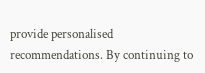provide personalised recommendations. By continuing to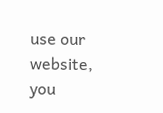use our website, you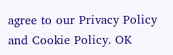agree to our Privacy Policy and Cookie Policy. OK